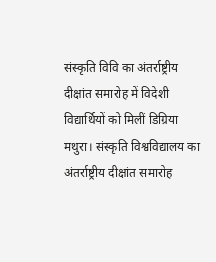संस्कृति विवि का अंतर्राष्ट्रीय दीक्षांत समारोह में विदेशी विद्यार्थियों को मिलीं डिग्रिया
मथुरा। संस्कृति विश्वविद्यालय का अंतर्राष्ट्रीय दीक्षांत समारोह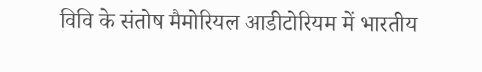विवि के संतोष मैमोरियल आडीटोरियम में भारतीय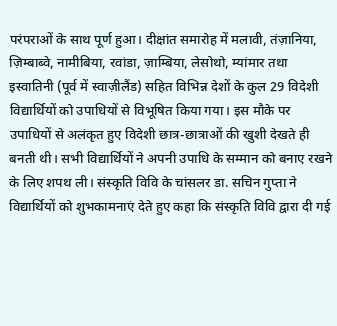परंपराओं के साथ पूर्ण हुआ। दीक्षांत समारोह में मलावी, तंज़ानिया, ज़िम्बाब्वे, नामीबिया, रवांडा, ज़ाम्बिया, लेसोथो, म्यांमार तथा इस्वातिनी (पूर्व में स्वाज़ीलैंड) सहित विभिन्न देशों के कुल 29 विदेशी विद्यार्थियों को उपाधियों से विभूषित किया गया। इस मौके पर उपाधियों से अलंकृत हुए विदेशी छात्र-छात्राओं की खुशी देखते ही बनती थी। सभी विद्यार्थियों ने अपनी उपाधि के सम्मान को बनाए रखने के लिए शपथ ली। संस्कृति विवि के चांसलर डा. सचिन गुप्ता ने विद्यार्थियों को शुभकामनाएं देते हुए कहा कि संस्कृति विवि द्वारा दी गई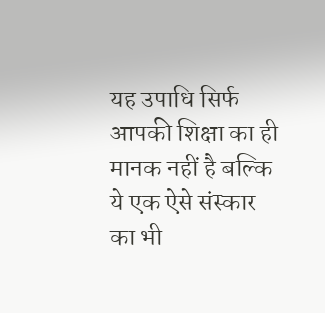यह उपाधि सिर्फ आपकी शिक्षा का ही मानक नहीं है बल्कि ये एक ऐसे संस्कार का भी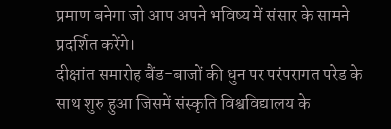प्रमाण बनेगा जो आप अपने भविष्य में संसार के सामने प्रदर्शित करेंगे।
दीक्षांत समारोह बैंड-बाजों की धुन पर परंपरागत परेड के साथ शुरु हुआ जिसमें संस्कृति विश्वविद्यालय के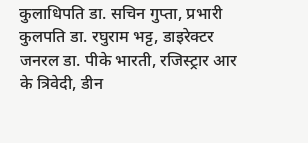कुलाधिपति डा. सचिन गुप्ता, प्रभारी कुलपति डा. रघुराम भट्ट, डाइरेक्टर जनरल डा. पीके भारती, रजिस्ट्रार आर के त्रिवेदी, डीन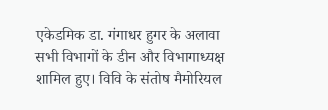एकेडमिक डा. गंगाधर हुगर के अलावा सभी विभागों के डीन और विभागाध्यक्ष शामिल हुए। विवि के संतोष मैमोरियल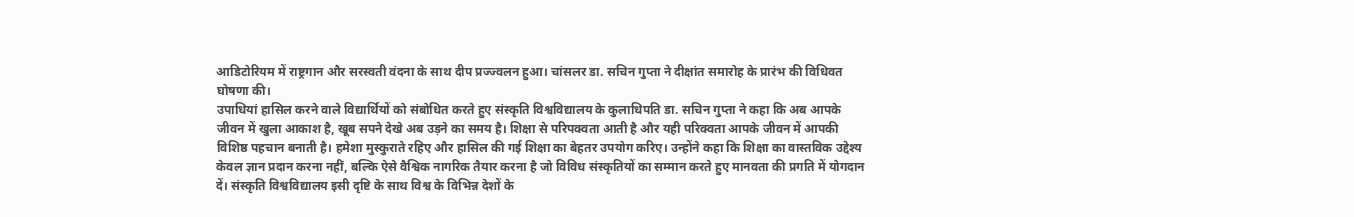आडिटोरियम में राष्ट्रगान और सरस्वती वंदना के साथ दीप प्रज्ज्वलन हुआ। चांसलर डा. सचिन गुप्ता ने दीक्षांत समारोह के प्रारंभ की विधिवत घोषणा की।
उपाधियां हासिल करने वाले विद्यार्थियों को संबोधित करते हुए संस्कृति विश्वविद्यालय के कुलाधिपति डा. सचिन गुप्ता ने कहा कि अब आपके जीवन में खुला आकाश है, खूब सपने देखे अब उड़ने का समय है। शिक्षा से परिपक्वता आती है और यही परिक्वता आपके जीवन में आपकी विशिष्ठ पहचान बनाती है। हमेशा मुस्कुराते रहिए और हासिल की गई शिक्षा का बेहतर उपयोग करिए। उन्होंने कहा कि शिक्षा का वास्तविक उद्देश्य केवल ज्ञान प्रदान करना नहीं, बल्कि ऐसे वैश्विक नागरिक तैयार करना है जो विविध संस्कृतियों का सम्मान करते हुए मानवता की प्रगति में योगदान दें। संस्कृति विश्वविद्यालय इसी दृष्टि के साथ विश्व के विभिन्न देशों के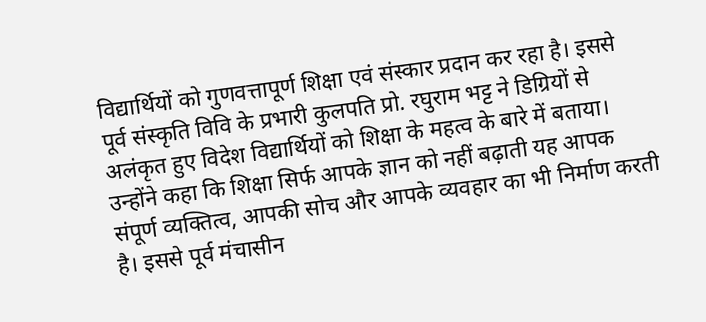विद्यार्थियों को गुणवत्तापूर्ण शिक्षा एवं संस्कार प्रदान कर रहा है। इससे पूर्व संस्कृति विवि के प्रभारी कुलपति प्रो. रघुराम भट्ट ने डिग्रियों से अलंकृत हुए विदेश विद्यार्थियों को शिक्षा के महत्व के बारे में बताया। उन्होंने कहा कि शिक्षा सिर्फ आपके ज्ञान को नहीं बढ़ाती यह आपक संपूर्ण व्यक्तित्व, आपकी सोच और आपके व्यवहार का भी निर्माण करती है। इससे पूर्व मंचासीन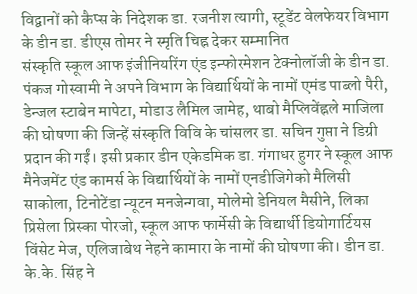विद्वानों को कैप्स के निदेशक डा. रजनीश त्यागी, स्टूडेंट वेलफेयर विभाग के डीन डा. डीएस तोमर ने स्मृति चिह्न देकर सम्मानित
संस्कृति स्कूल आफ इंजीनियरिंग एंड इन्फोरमेशन टेक्नोलॉजी के डीन डा. पंकज गोस्वामी ने अपने विभाग के विद्यार्थियों के नामों एमंड पाब्लो पैरी, डेन्जल स्टाबेन मापेटा, मोडाउ लैमिल जामेह, थाबो मैप्लिवेंह्नले माजिला की घोषणा की जिन्हें संस्कृति विवि के चांसलर डा. सचिन गुप्ता ने डिग्री प्रदान की गईं। इसी प्रकार डीन एकेडमिक डा. गंगाधर हुगर ने स्कूल आफ मैनेजमेंट एंड कामर्स के विद्यार्थियों के नामों एनडीजिगेको मैलिसी साकोला, टिनोटेंडा न्यूटन मनजेन्गवा, मोलेमो डेनियल मैसीने, लिका प्रिसेला प्रिस्का पोरजो, स्कूल आफ फार्मेसी के विद्यार्थी डियोगार्टियस विंसेट मेज, एलिजाबेथ नेहने कामारा के नामों की घोषणा की। डीन डा. के.के. सिंह ने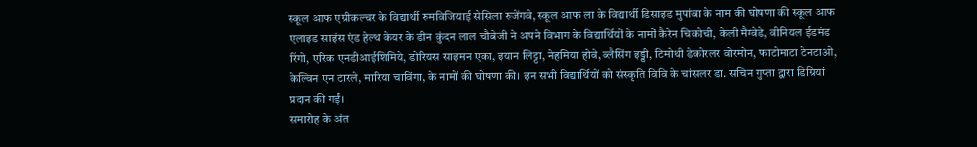स्कूल आफ एग्रीकल्चर के विद्यार्थी रुमविजियाई सेसिला रुजेंगवे, स्कूल आफ ला के विद्यार्थी डिसाइड मुपांबा के नाम की घोषणा की स्कूल आफ एलाइड साइंस एंड हेल्थ केयर के डीन कुंदन लाल चौबेजी ने अपने विभाग के विद्यार्थियों के नामों कैरेन चिकोची, केली मैग्वेडे, वीनियल ईडमंड रिंगो, एरिक एनडीआईशिमिये, डोरियस साइमन एका, इयान लिट्टा, नेहमिया होवे, ब्लैसिंग इड्डी, टिमोथी डेकोरलर वोरमोन, फाटोमाटा टेनटाओ, केल्विन एन टारले, मारिया चाविंगा, के नामों की घोषणा की। इन सभी विद्यार्थियों को संस्कृति विवि के चांसलर डा. सचिन गुप्ता द्वारा डिग्रियां प्रदान की गईं।
समारोह के अंत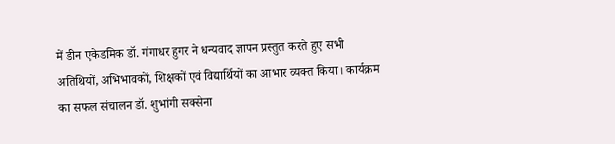में डीन एकेडमिक डॉ. गंगाधर हुगर ने धन्यवाद ज्ञापन प्रस्तुत करते हुए सभी अतिथियों, अभिभावकों, शिक्षकों एवं विद्यार्थियों का आभार व्यक्त किया। कार्यक्रम का सफल संचालन डॉ. शुभांगी सक्सेना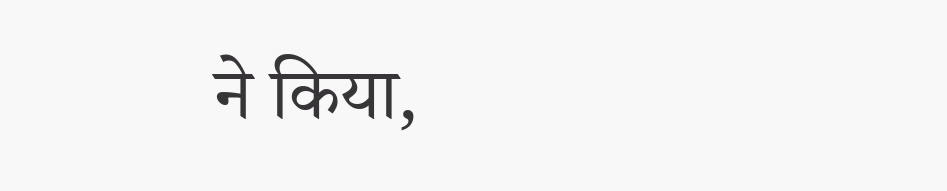ने किया,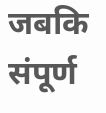जबकि संपूर्ण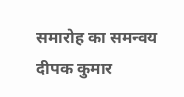समारोह का समन्वय दीपक कुमार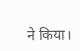ने किया।